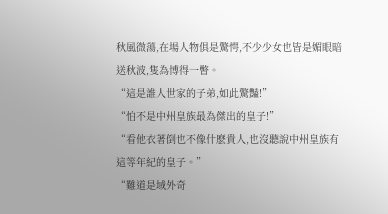秋風微蕩,在場人物俱是驚愕,不少少女也皆是媚眼暗送秋波,隻為博得一瞥。
“這是誰人世家的子弟,如此驚豔!”
“怕不是中州皇族最為傑出的皇子!”
“看他衣著倒也不像什麽貴人,也沒聽說中州皇族有這等年紀的皇子。”
“難道是域外奇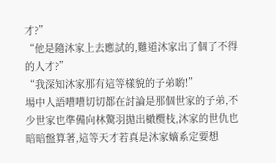才?”
“他是隨沐家上去應試的,難道沐家出了個了不得的人才?”
“我深知沐家那有這等樣貌的子弟喲!”
場中人語嘈嘈切切都在討論是那個世家的子弟,不少世家也準備向林驚羽拋出橄欖枝,沐家的世仇也暗暗盤算著,這等天才若真是沐家嫡系定要想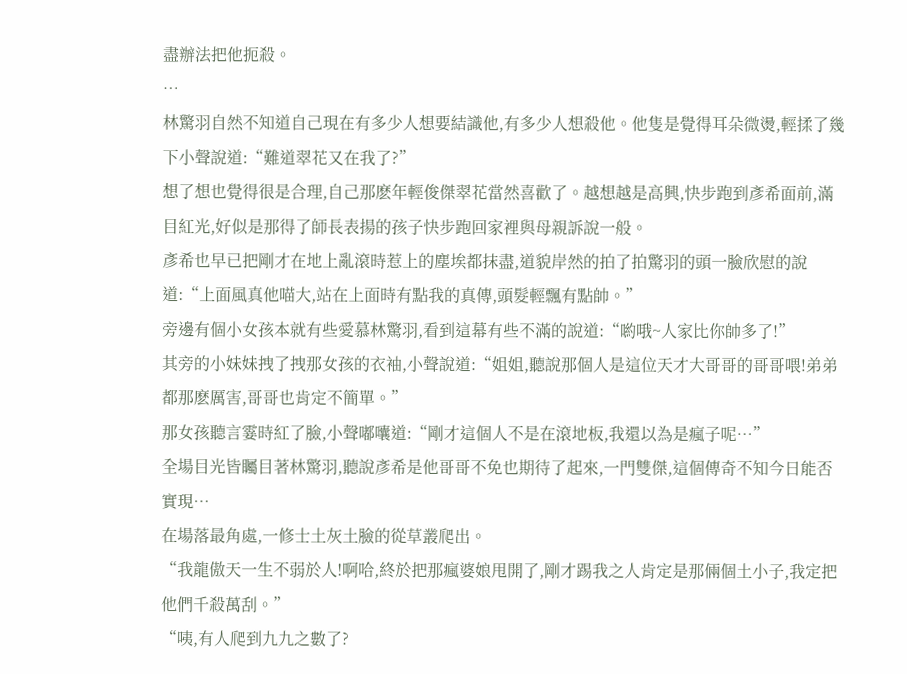盡辦法把他扼殺。
…
林驚羽自然不知道自己現在有多少人想要結識他,有多少人想殺他。他隻是覺得耳朵微燙,輕揉了幾下小聲說道:“難道翠花又在我了?”
想了想也覺得很是合理,自己那麽年輕俊傑翠花當然喜歡了。越想越是高興,快步跑到彥希面前,滿目紅光,好似是那得了師長表揚的孩子快步跑回家裡與母親訴說一般。
彥希也早已把剛才在地上亂滾時惹上的塵埃都抹盡,道貌岸然的拍了拍驚羽的頭一臉欣慰的說道:“上面風真他喵大,站在上面時有點我的真傳,頭髮輕飄有點帥。”
旁邊有個小女孩本就有些愛慕林驚羽,看到這幕有些不滿的說道:“喲哦~人家比你帥多了!”
其旁的小妹妹拽了拽那女孩的衣袖,小聲說道:“姐姐,聽說那個人是這位天才大哥哥的哥哥喂!弟弟都那麽厲害,哥哥也肯定不簡單。”
那女孩聽言霎時紅了臉,小聲嘟囔道:“剛才這個人不是在滾地板,我還以為是瘋子呢…”
全場目光皆矚目著林驚羽,聽說彥希是他哥哥不免也期待了起來,一門雙傑,這個傳奇不知今日能否實現…
在場落最角處,一修士土灰土臉的從草叢爬出。
“我龍傲天一生不弱於人!啊哈,終於把那瘋婆娘甩開了,剛才踢我之人肯定是那倆個土小子,我定把他們千殺萬刮。”
“咦,有人爬到九九之數了?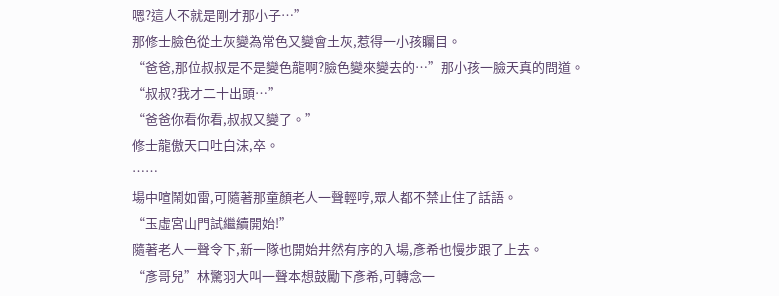嗯?這人不就是剛才那小子…”
那修士臉色從土灰變為常色又變會土灰,惹得一小孩矚目。
“爸爸,那位叔叔是不是變色龍啊?臉色變來變去的…”那小孩一臉天真的問道。
“叔叔?我才二十出頭…”
“爸爸你看你看,叔叔又變了。”
修士龍傲天口吐白沫,卒。
……
場中喧鬧如雷,可隨著那童顏老人一聲輕哼,眾人都不禁止住了話語。
“玉虛宮山門試繼續開始!”
隨著老人一聲令下,新一隊也開始井然有序的入場,彥希也慢步跟了上去。
“彥哥兒”林驚羽大叫一聲本想鼓勵下彥希,可轉念一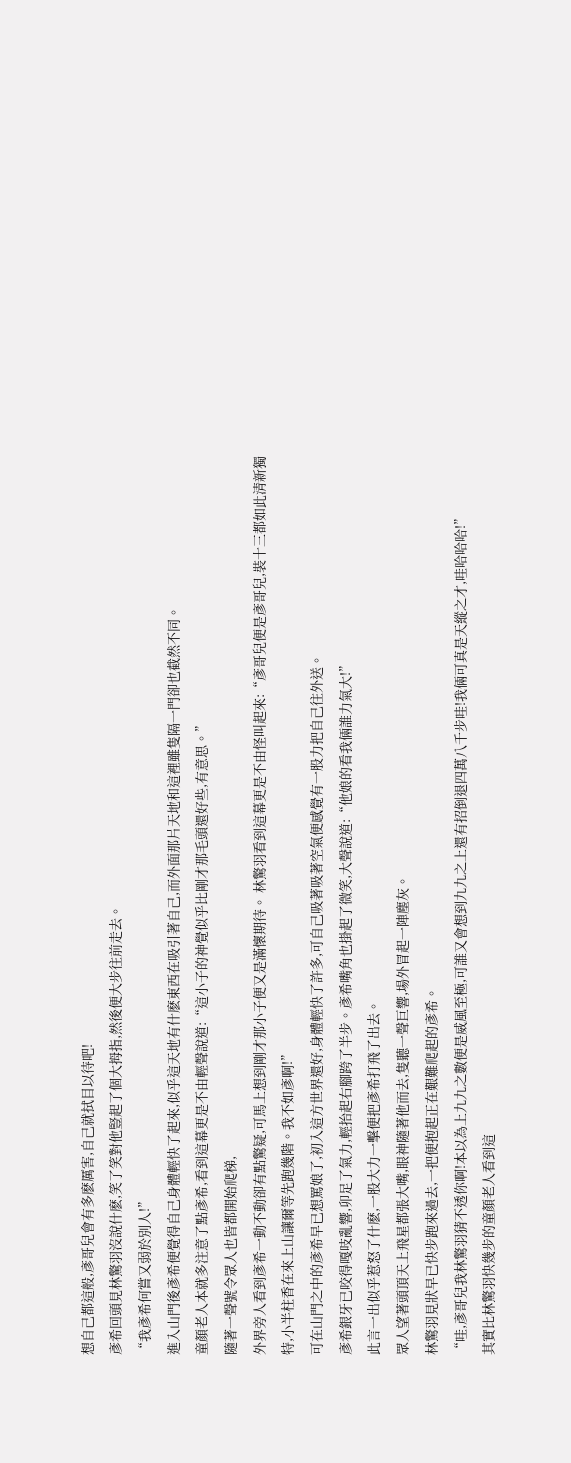想自己都這般,彥哥兒會有多麽厲害,自己就拭目以待吧!
彥希回頭見林驚羽沒說什麽,笑了笑對他豎起了個大拇指,然後便大步往前走去。
“我彥希何嘗又弱於別人!”
進入山門後彥希便覺得自己身體輕快了起來,似乎這天地有什麽東西在吸引著自己,而外面那片天地和這裡雖隻隔一門卻也截然不同。
童顏老人本就多注意了點彥希,看到這幕更是不由輕聲說道:“這小子的神覺似乎比剛才那毛頭還好些,有意思。”
隨著一聲號令眾人也皆都開始爬梯,
外界旁人看到彥希一動不動卻有點驚疑,可馬上想到剛才那小子便又是滿懷期待。 林驚羽看到這幕更是不由怪叫起來:“彥哥兒便是彥哥兒,裝十三都如此清新獨特,小半柱香在來上山讓爾等先跑幾階。我不如彥啊!”
可在山門之中的彥希早已想罵娘了,初入這方世界還好,身體輕快了許多,可自己吸著吸著空氣便感覺有一股力把自己往外送。
彥希銀牙已咬得嘎吱亂響,卯足了氣力,輕抬起右腳跨了半步。彥希嘴角也掛起了微笑,大聲說道:“他娘的看我倆誰力氣大!”
此言一出似乎惹怒了什麽,一股大力一擊便把彥希打飛了出去。
眾人望著頭頂天上飛星都張大嘴,眼神隨著他而去,隻聽一聲巨響,場外冒起一陣塵灰。
林驚羽見狀早已快步跑來過去,一把便抱起正在艱難爬起的彥希。
“哇,彥哥兒我林驚羽猜不透你啊!本以為上九九之數便是威風至極,可誰又會想到九九之上還有招倒退四萬八千步哇!我倆可真是天縱之才,哇哈哈哈!”
其實比林驚羽快幾步的童顏老人看到這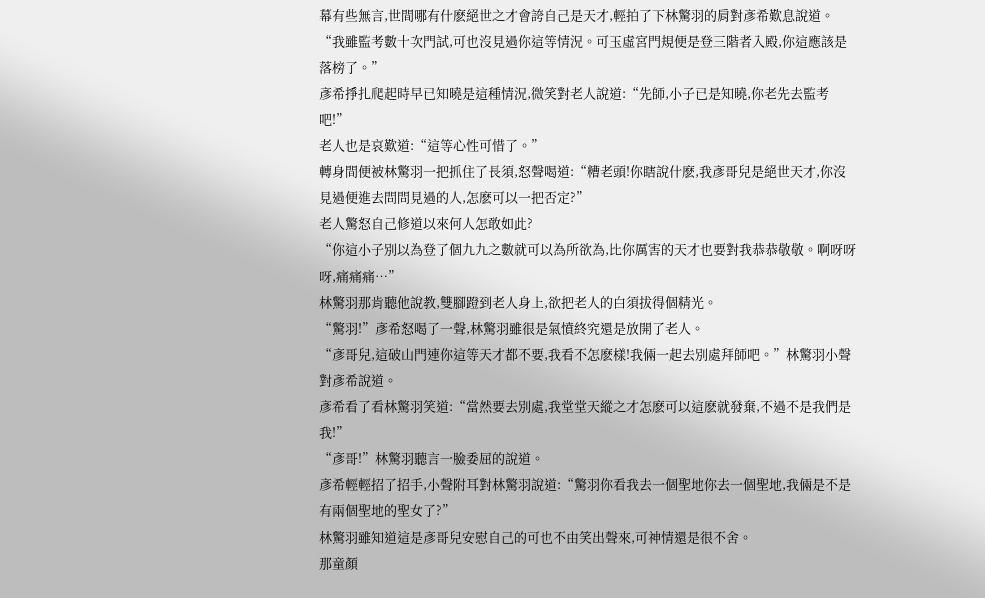幕有些無言,世間哪有什麽絕世之才會誇自己是天才,輕拍了下林驚羽的肩對彥希歎息說道。
“我雖監考數十次門試,可也沒見過你這等情況。可玉虛宮門規便是登三階者入殿,你這應該是落榜了。”
彥希掙扎爬起時早已知曉是這種情況,微笑對老人說道:“先師,小子已是知曉,你老先去監考吧!”
老人也是哀歎道:“這等心性可惜了。”
轉身間便被林驚羽一把抓住了長須,怒聲喝道:“糟老頭!你瞎說什麽,我彥哥兒是絕世天才,你沒見過便進去問問見過的人,怎麽可以一把否定?”
老人驚怒自己修道以來何人怎敢如此?
“你這小子別以為登了個九九之數就可以為所欲為,比你厲害的天才也要對我恭恭敬敬。啊呀呀呀,痛痛痛…”
林驚羽那肯聽他說教,雙腳蹬到老人身上,欲把老人的白須拔得個精光。
“驚羽!”彥希怒喝了一聲,林驚羽雖很是氣憤終究還是放開了老人。
“彥哥兒,這破山門連你這等天才都不要,我看不怎麽樣!我倆一起去別處拜師吧。”林驚羽小聲對彥希說道。
彥希看了看林驚羽笑道:“當然要去別處,我堂堂天縱之才怎麽可以這麽就發棄,不過不是我們是我!”
“彥哥!”林驚羽聽言一臉委屈的說道。
彥希輕輕招了招手,小聲附耳對林驚羽說道:“驚羽你看我去一個聖地你去一個聖地,我倆是不是有兩個聖地的聖女了?”
林驚羽雖知道這是彥哥兒安慰自己的可也不由笑出聲來,可神情還是很不舍。
那童顏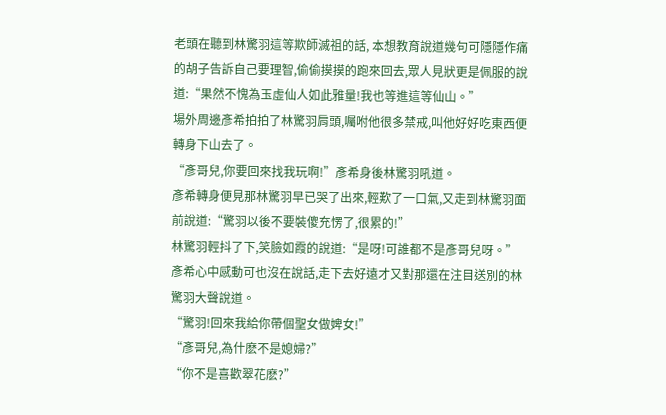老頭在聽到林驚羽這等欺師滅祖的話, 本想教育說道幾句可隱隱作痛的胡子告訴自己要理智,偷偷摸摸的跑來回去,眾人見狀更是佩服的說道:“果然不愧為玉虛仙人如此雅量!我也等進這等仙山。”
場外周邊彥希拍拍了林驚羽肩頭,囑咐他很多禁戒,叫他好好吃東西便轉身下山去了。
“彥哥兒,你要回來找我玩啊!”彥希身後林驚羽吼道。
彥希轉身便見那林驚羽早已哭了出來,輕歎了一口氣,又走到林驚羽面前說道:“驚羽以後不要裝傻充愣了,很累的!”
林驚羽輕抖了下,笑臉如霞的說道:“是呀!可誰都不是彥哥兒呀。”彥希心中感動可也沒在說話,走下去好遠才又對那還在注目送別的林驚羽大聲說道。
“驚羽!回來我給你帶個聖女做婢女!”
“彥哥兒,為什麽不是媳婦?”
“你不是喜歡翠花麽?”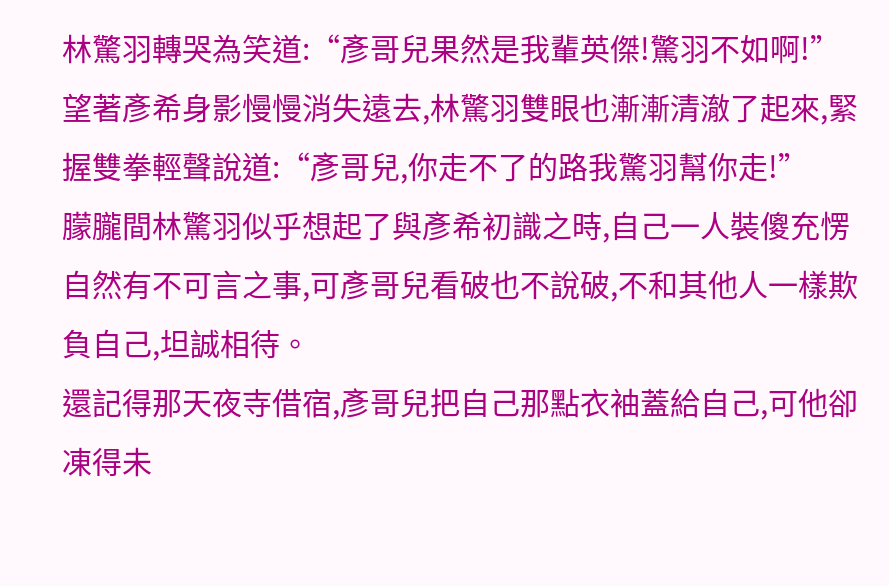林驚羽轉哭為笑道:“彥哥兒果然是我輩英傑!驚羽不如啊!”
望著彥希身影慢慢消失遠去,林驚羽雙眼也漸漸清澈了起來,緊握雙拳輕聲說道:“彥哥兒,你走不了的路我驚羽幫你走!”
朦朧間林驚羽似乎想起了與彥希初識之時,自己一人裝傻充愣自然有不可言之事,可彥哥兒看破也不說破,不和其他人一樣欺負自己,坦誠相待。
還記得那天夜寺借宿,彥哥兒把自己那點衣袖蓋給自己,可他卻凍得未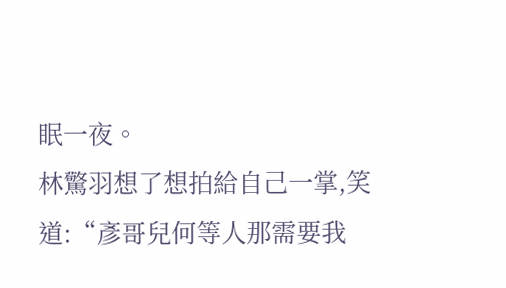眠一夜。
林驚羽想了想拍給自己一掌,笑道:“彥哥兒何等人那需要我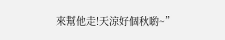來幫他走!天涼好個秋喲~”